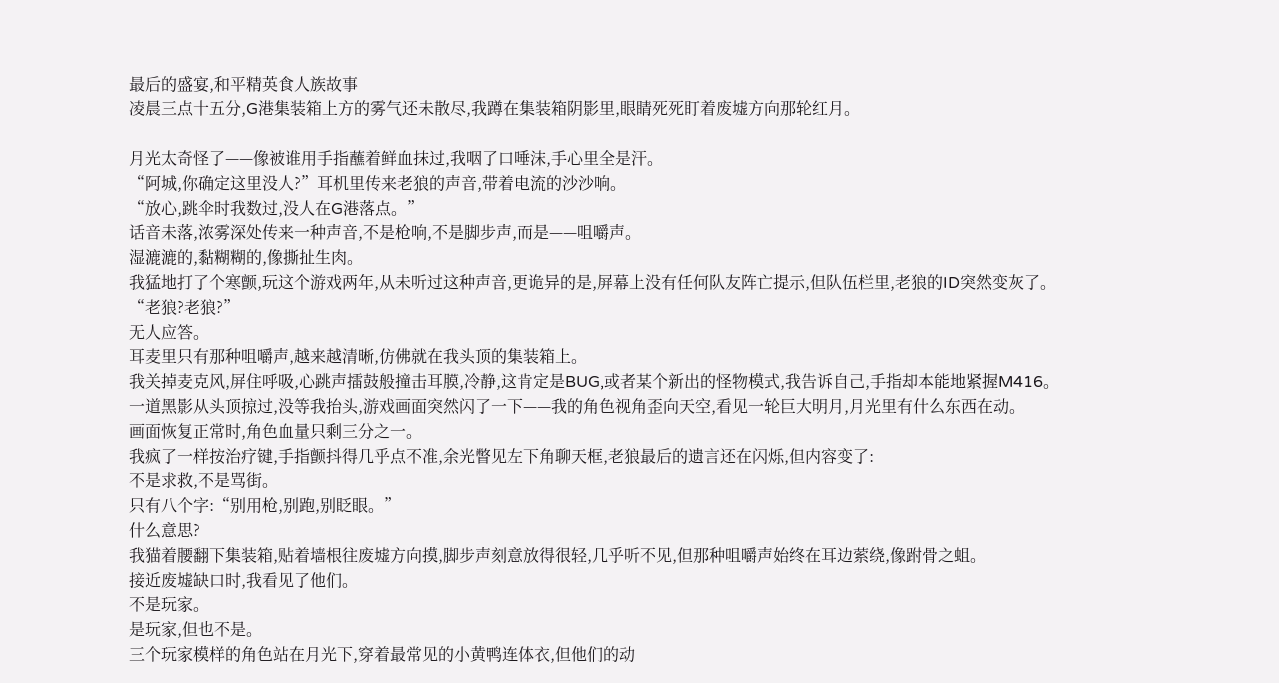最后的盛宴,和平精英食人族故事
凌晨三点十五分,G港集装箱上方的雾气还未散尽,我蹲在集装箱阴影里,眼睛死死盯着废墟方向那轮红月。

月光太奇怪了——像被谁用手指蘸着鲜血抹过,我咽了口唾沫,手心里全是汗。
“阿城,你确定这里没人?”耳机里传来老狼的声音,带着电流的沙沙响。
“放心,跳伞时我数过,没人在G港落点。”
话音未落,浓雾深处传来一种声音,不是枪响,不是脚步声,而是——咀嚼声。
湿漉漉的,黏糊糊的,像撕扯生肉。
我猛地打了个寒颤,玩这个游戏两年,从未听过这种声音,更诡异的是,屏幕上没有任何队友阵亡提示,但队伍栏里,老狼的ID突然变灰了。
“老狼?老狼?”
无人应答。
耳麦里只有那种咀嚼声,越来越清晰,仿佛就在我头顶的集装箱上。
我关掉麦克风,屏住呼吸,心跳声擂鼓般撞击耳膜,冷静,这肯定是BUG,或者某个新出的怪物模式,我告诉自己,手指却本能地紧握M416。
一道黑影从头顶掠过,没等我抬头,游戏画面突然闪了一下——我的角色视角歪向天空,看见一轮巨大明月,月光里有什么东西在动。
画面恢复正常时,角色血量只剩三分之一。
我疯了一样按治疗键,手指颤抖得几乎点不准,余光瞥见左下角聊天框,老狼最后的遗言还在闪烁,但内容变了:
不是求救,不是骂街。
只有八个字:“别用枪,别跑,别眨眼。”
什么意思?
我猫着腰翻下集装箱,贴着墙根往废墟方向摸,脚步声刻意放得很轻,几乎听不见,但那种咀嚼声始终在耳边萦绕,像跗骨之蛆。
接近废墟缺口时,我看见了他们。
不是玩家。
是玩家,但也不是。
三个玩家模样的角色站在月光下,穿着最常见的小黄鸭连体衣,但他们的动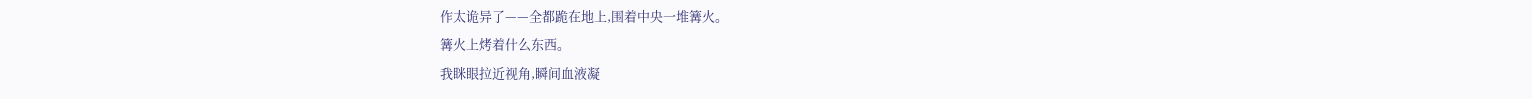作太诡异了——全都跪在地上,围着中央一堆篝火。
篝火上烤着什么东西。
我眯眼拉近视角,瞬间血液凝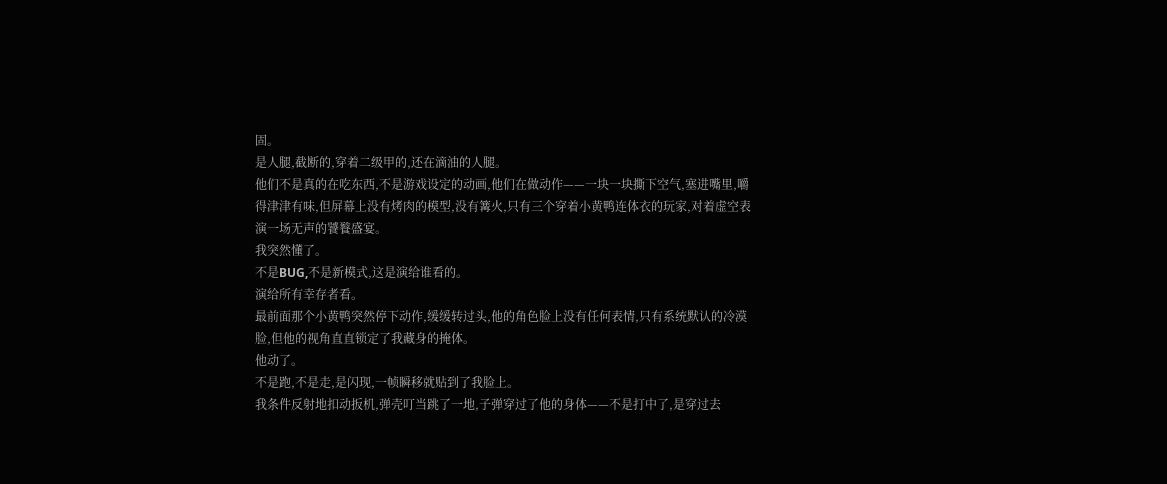固。
是人腿,截断的,穿着二级甲的,还在滴油的人腿。
他们不是真的在吃东西,不是游戏设定的动画,他们在做动作——一块一块撕下空气,塞进嘴里,嚼得津津有味,但屏幕上没有烤肉的模型,没有篝火,只有三个穿着小黄鸭连体衣的玩家,对着虚空表演一场无声的饕餮盛宴。
我突然懂了。
不是BUG,不是新模式,这是演给谁看的。
演给所有幸存者看。
最前面那个小黄鸭突然停下动作,缓缓转过头,他的角色脸上没有任何表情,只有系统默认的冷漠脸,但他的视角直直锁定了我藏身的掩体。
他动了。
不是跑,不是走,是闪现,一帧瞬移就贴到了我脸上。
我条件反射地扣动扳机,弹壳叮当跳了一地,子弹穿过了他的身体——不是打中了,是穿过去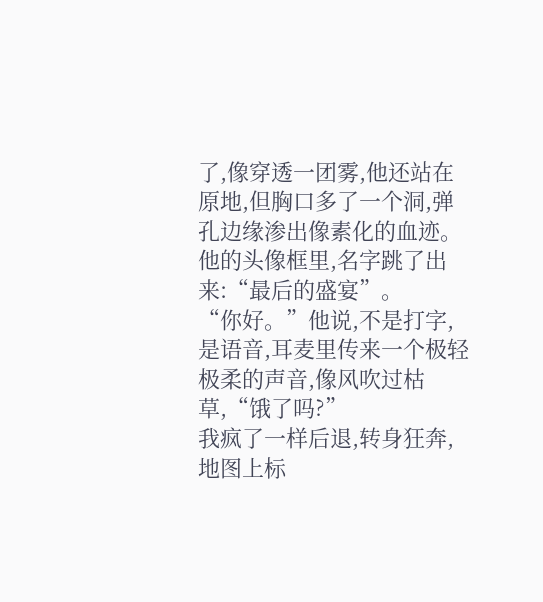了,像穿透一团雾,他还站在原地,但胸口多了一个洞,弹孔边缘渗出像素化的血迹。
他的头像框里,名字跳了出来:“最后的盛宴”。
“你好。”他说,不是打字,是语音,耳麦里传来一个极轻极柔的声音,像风吹过枯草,“饿了吗?”
我疯了一样后退,转身狂奔,地图上标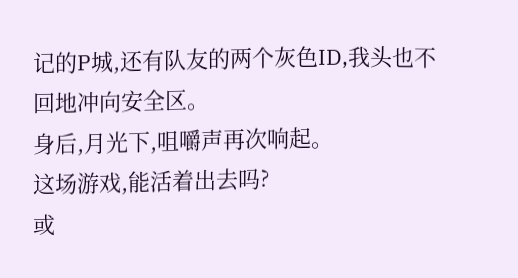记的P城,还有队友的两个灰色ID,我头也不回地冲向安全区。
身后,月光下,咀嚼声再次响起。
这场游戏,能活着出去吗?
或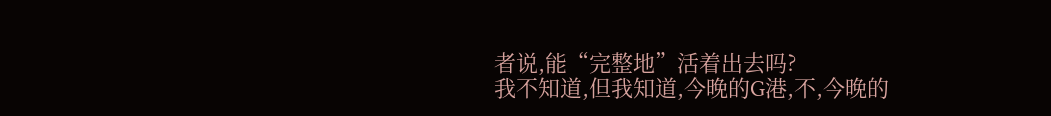者说,能“完整地”活着出去吗?
我不知道,但我知道,今晚的G港,不,今晚的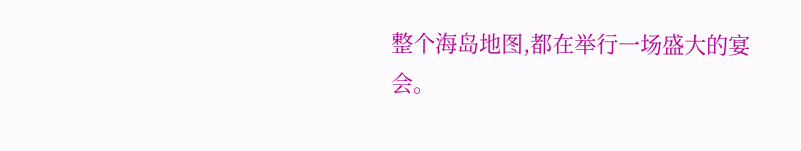整个海岛地图,都在举行一场盛大的宴会。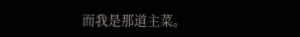而我是那道主菜。